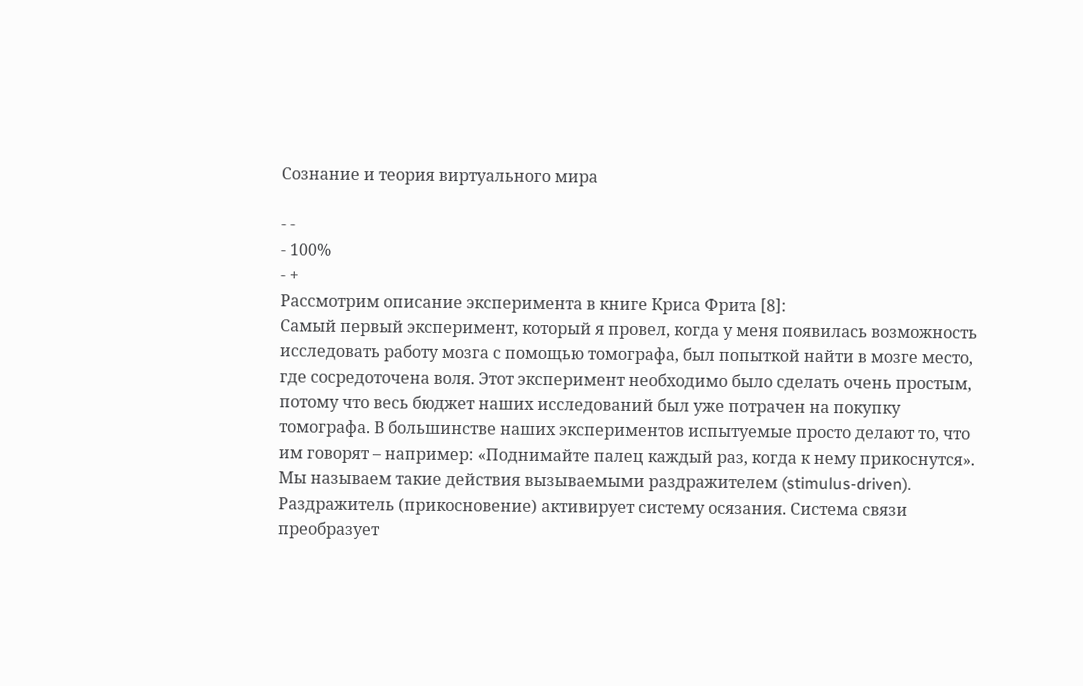Сознание и теория виртуального мира

- -
- 100%
- +
Рассмотрим описание эксперимента в книге Криса Фрита [8]:
Самый первый эксперимент, который я провел, когда у меня появилась возможность исследовать работу мозга с помощью томографа, был попыткой найти в мозге место, где сосредоточена воля. Этот эксперимент необходимо было сделать очень простым, потому что весь бюджет наших исследований был уже потрачен на покупку томографа. В большинстве наших экспериментов испытуемые просто делают то, что им говорят – например: «Поднимайте палец каждый раз, когда к нему прикоснутся». Мы называем такие действия вызываемыми раздражителем (stimulus-driven). Раздражитель (прикосновение) активирует систему осязания. Система связи преобразует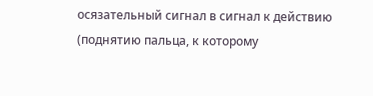осязательный сигнал в сигнал к действию (поднятию пальца, к которому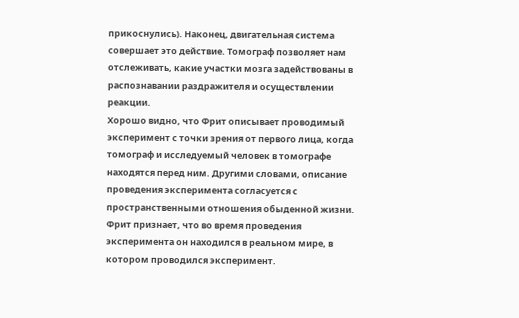прикоснулись). Наконец, двигательная система совершает это действие. Томограф позволяет нам отслеживать, какие участки мозга задействованы в распознавании раздражителя и осуществлении реакции.
Хорошо видно, что Фрит описывает проводимый эксперимент с точки зрения от первого лица, когда томограф и исследуемый человек в томографе находятся перед ним. Другими словами, описание проведения эксперимента согласуется с пространственными отношения обыденной жизни. Фрит признает, что во время проведения эксперимента он находился в реальном мире, в котором проводился эксперимент.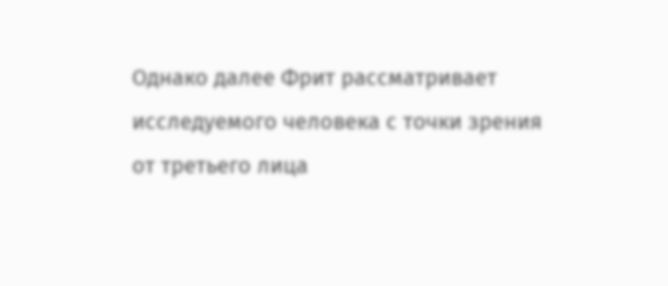Однако далее Фрит рассматривает исследуемого человека с точки зрения от третьего лица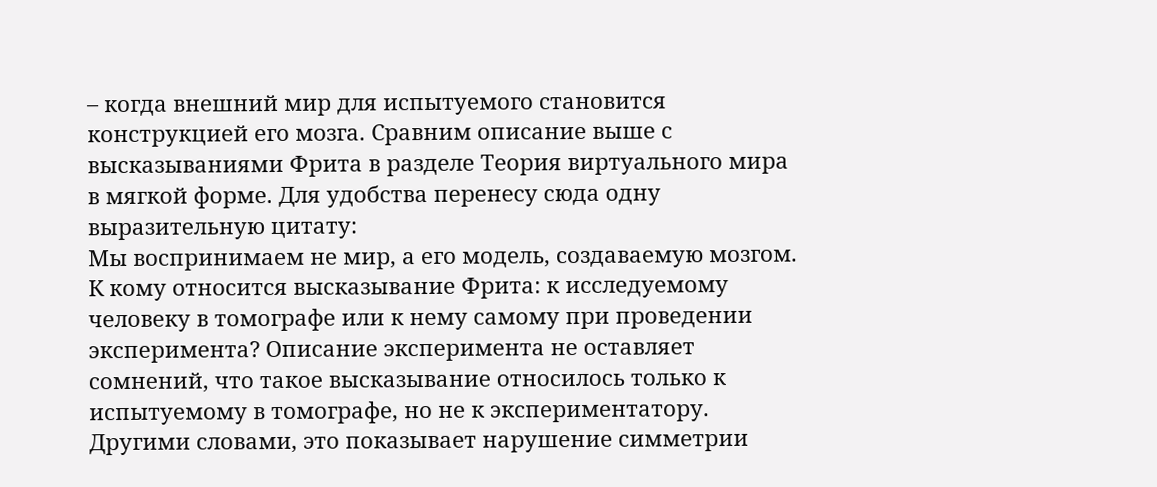– когда внешний мир для испытуемого становится конструкцией его мозга. Сравним описание выше с высказываниями Фрита в разделе Теория виртуального мира в мягкой форме. Для удобства перенесу сюда одну выразительную цитату:
Мы воспринимаем не мир, а его модель, создаваемую мозгом.
К кому относится высказывание Фрита: к исследуемому человеку в томографе или к нему самому при проведении эксперимента? Описание эксперимента не оставляет сомнений, что такое высказывание относилось только к испытуемому в томографе, но не к экспериментатору. Другими словами, это показывает нарушение симметрии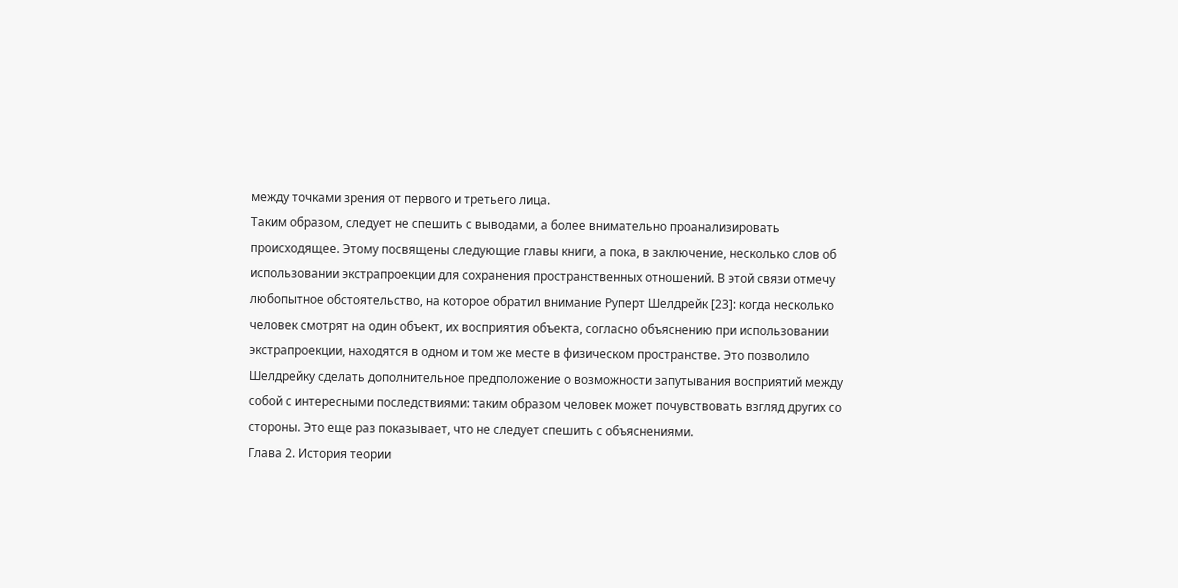между точками зрения от первого и третьего лица.
Таким образом, следует не спешить с выводами, а более внимательно проанализировать происходящее. Этому посвящены следующие главы книги, а пока, в заключение, несколько слов об использовании экстрапроекции для сохранения пространственных отношений. В этой связи отмечу любопытное обстоятельство, на которое обратил внимание Руперт Шелдрейк [23]: когда несколько человек смотрят на один объект, их восприятия объекта, согласно объяснению при использовании экстрапроекции, находятся в одном и том же месте в физическом пространстве. Это позволило Шелдрейку сделать дополнительное предположение о возможности запутывания восприятий между собой с интересными последствиями: таким образом человек может почувствовать взгляд других со стороны. Это еще раз показывает, что не следует спешить с объяснениями.
Глава 2. История теории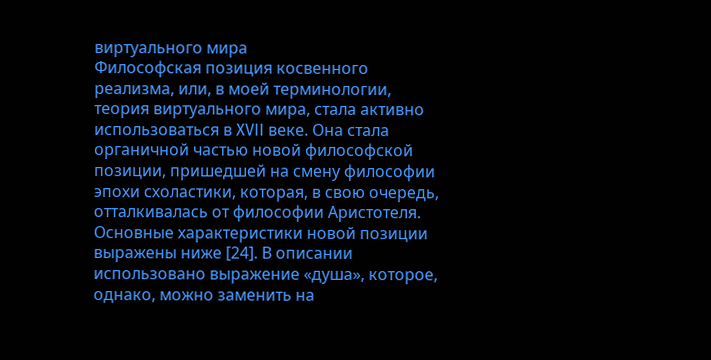виртуального мира
Философская позиция косвенного реализма, или, в моей терминологии, теория виртуального мира, стала активно использоваться в XVII веке. Она стала органичной частью новой философской позиции, пришедшей на смену философии эпохи схоластики, которая, в свою очередь, отталкивалась от философии Аристотеля. Основные характеристики новой позиции выражены ниже [24]. В описании использовано выражение «душа», которое, однако, можно заменить на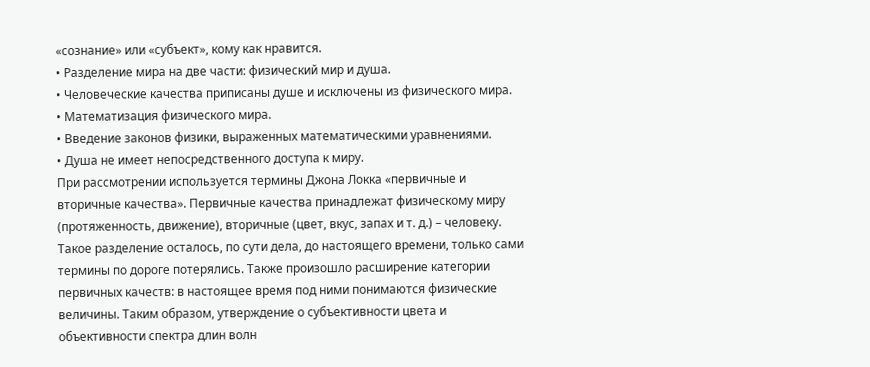«сознание» или «субъект», кому как нравится.
• Разделение мира на две части: физический мир и душа.
• Человеческие качества приписаны душе и исключены из физического мира.
• Математизация физического мира.
• Введение законов физики, выраженных математическими уравнениями.
• Душа не имеет непосредственного доступа к миру.
При рассмотрении используется термины Джона Локка «первичные и вторичные качества». Первичные качества принадлежат физическому миру (протяженность, движение), вторичные (цвет, вкус, запах и т. д.) – человеку. Такое разделение осталось, по сути дела, до настоящего времени, только сами термины по дороге потерялись. Также произошло расширение категории первичных качеств: в настоящее время под ними понимаются физические величины. Таким образом, утверждение о субъективности цвета и объективности спектра длин волн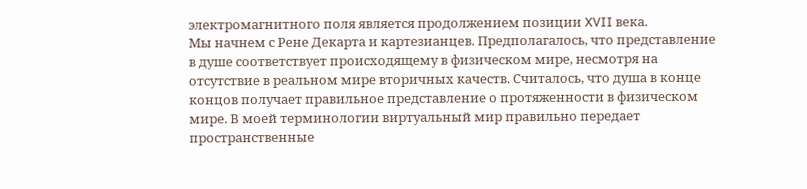электромагнитного поля является продолжением позиции XVII века.
Мы начнем с Рене Декарта и картезианцев. Предполагалось, что представление в душе соответствует происходящему в физическом мире, несмотря на отсутствие в реальном мире вторичных качеств. Считалось, что душа в конце концов получает правильное представление о протяженности в физическом мире. В моей терминологии виртуальный мир правильно передает пространственные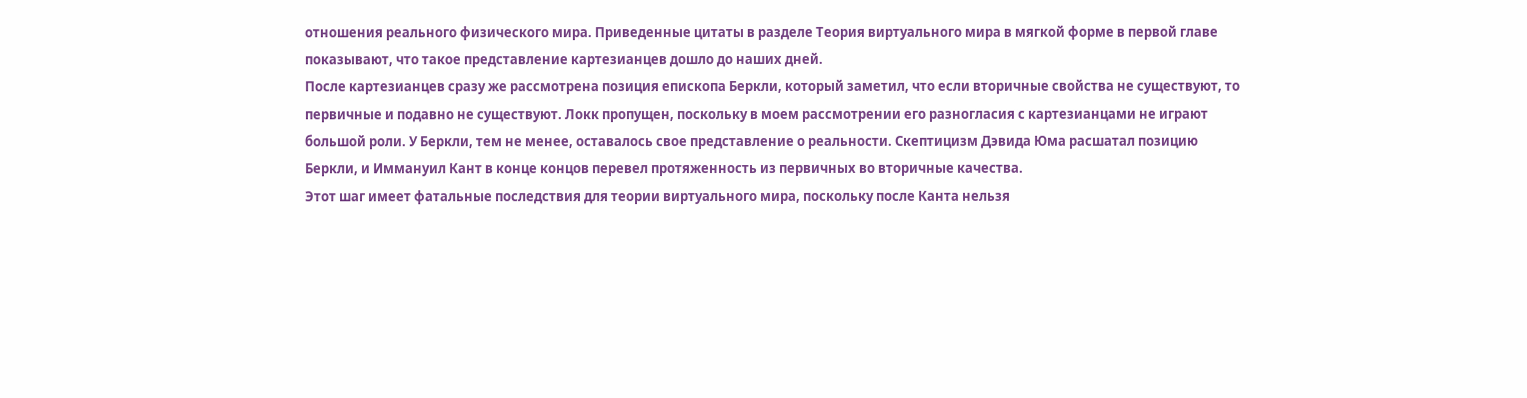отношения реального физического мира. Приведенные цитаты в разделе Теория виртуального мира в мягкой форме в первой главе показывают, что такое представление картезианцев дошло до наших дней.
После картезианцев сразу же рассмотрена позиция епископа Беркли, который заметил, что если вторичные свойства не существуют, то первичные и подавно не существуют. Локк пропущен, поскольку в моем рассмотрении его разногласия с картезианцами не играют большой роли. У Беркли, тем не менее, оставалось свое представление о реальности. Скептицизм Дэвида Юма расшатал позицию Беркли, и Иммануил Кант в конце концов перевел протяженность из первичных во вторичные качества.
Этот шаг имеет фатальные последствия для теории виртуального мира, поскольку после Канта нельзя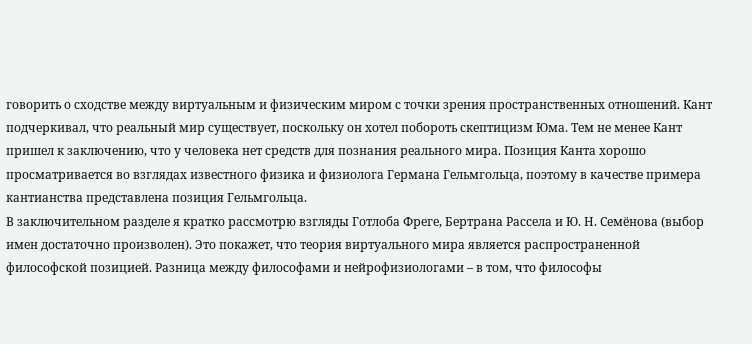говорить о сходстве между виртуальным и физическим миром с точки зрения пространственных отношений. Кант подчеркивал, что реальный мир существует, поскольку он хотел побороть скептицизм Юма. Тем не менее Кант пришел к заключению, что у человека нет средств для познания реального мира. Позиция Канта хорошо просматривается во взглядах известного физика и физиолога Германа Гельмгольца, поэтому в качестве примера кантианства представлена позиция Гельмгольца.
В заключительном разделе я кратко рассмотрю взгляды Готлоба Фреге, Бертрана Рассела и Ю. Н. Семёнова (выбор имен достаточно произволен). Это покажет, что теория виртуального мира является распространенной философской позицией. Разница между философами и нейрофизиологами – в том, что философы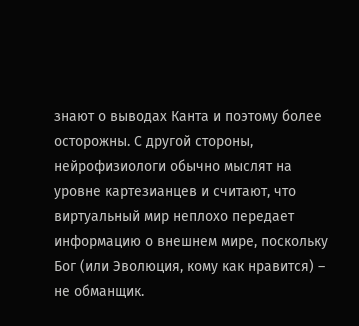знают о выводах Канта и поэтому более осторожны. С другой стороны, нейрофизиологи обычно мыслят на уровне картезианцев и считают, что виртуальный мир неплохо передает информацию о внешнем мире, поскольку Бог (или Эволюция, кому как нравится) – не обманщик.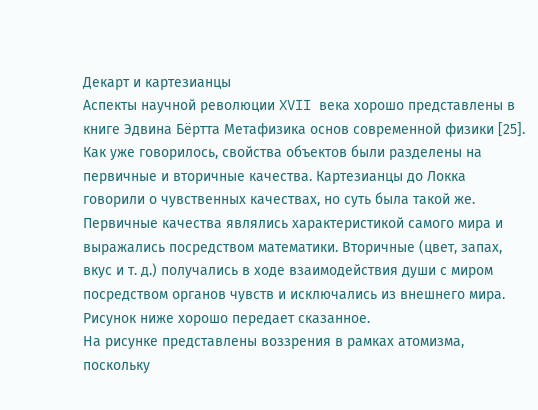Декарт и картезианцы
Аспекты научной революции XVII века хорошо представлены в книге Эдвина Бёртта Метафизика основ современной физики [25]. Как уже говорилось, свойства объектов были разделены на первичные и вторичные качества. Картезианцы до Локка говорили о чувственных качествах, но суть была такой же. Первичные качества являлись характеристикой самого мира и выражались посредством математики. Вторичные (цвет, запах, вкус и т. д.) получались в ходе взаимодействия души с миром посредством органов чувств и исключались из внешнего мира. Рисунок ниже хорошо передает сказанное.
На рисунке представлены воззрения в рамках атомизма, поскольку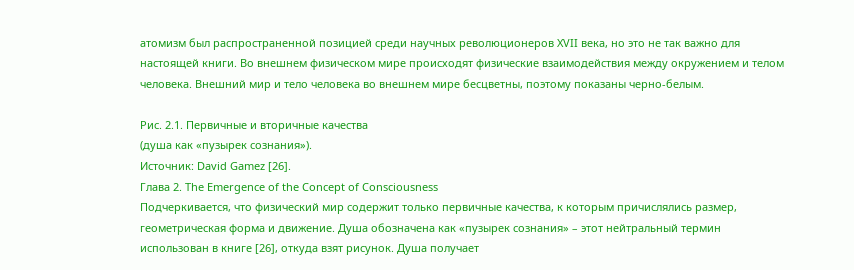атомизм был распространенной позицией среди научных революционеров XVII века, но это не так важно для настоящей книги. Во внешнем физическом мире происходят физические взаимодействия между окружением и телом человека. Внешний мир и тело человека во внешнем мире бесцветны, поэтому показаны черно-белым.

Рис. 2.1. Первичные и вторичные качества
(душа как «пузырек сознания»).
Источник: David Gamez [26].
Глава 2. The Emergence of the Concept of Consciousness
Подчеркивается, что физический мир содержит только первичные качества, к которым причислялись размер, геометрическая форма и движение. Душа обозначена как «пузырек сознания» – этот нейтральный термин использован в книге [26], откуда взят рисунок. Душа получает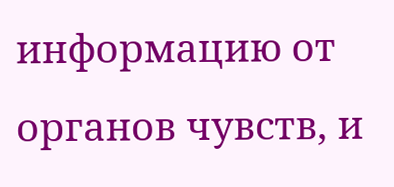информацию от органов чувств, и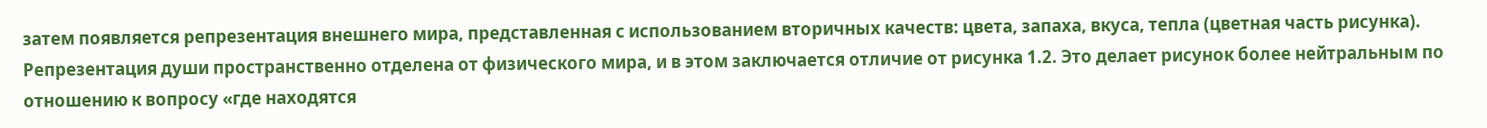затем появляется репрезентация внешнего мира, представленная с использованием вторичных качеств: цвета, запаха, вкуса, тепла (цветная часть рисунка).
Репрезентация души пространственно отделена от физического мира, и в этом заключается отличие от рисунка 1.2. Это делает рисунок более нейтральным по отношению к вопросу «где находятся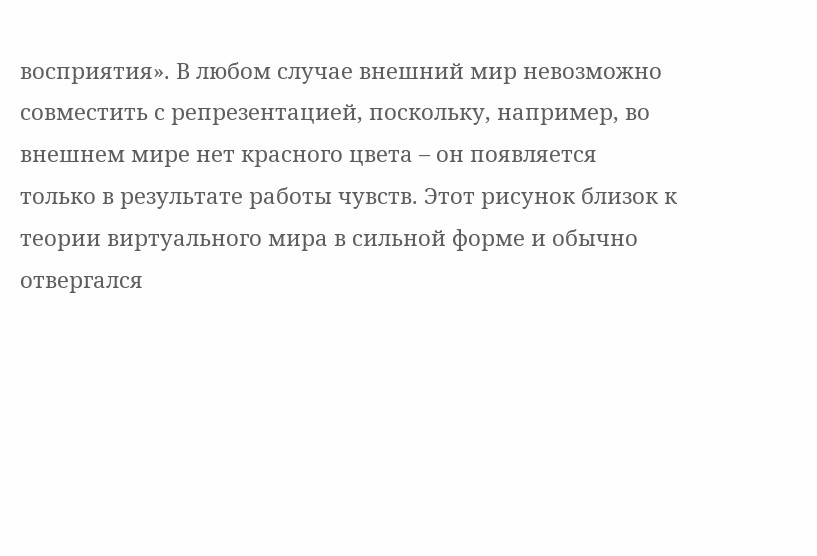восприятия». В любом случае внешний мир невозможно совместить с репрезентацией, поскольку, например, во внешнем мире нет красного цвета – он появляется только в результате работы чувств. Этот рисунок близок к теории виртуального мира в сильной форме и обычно отвергался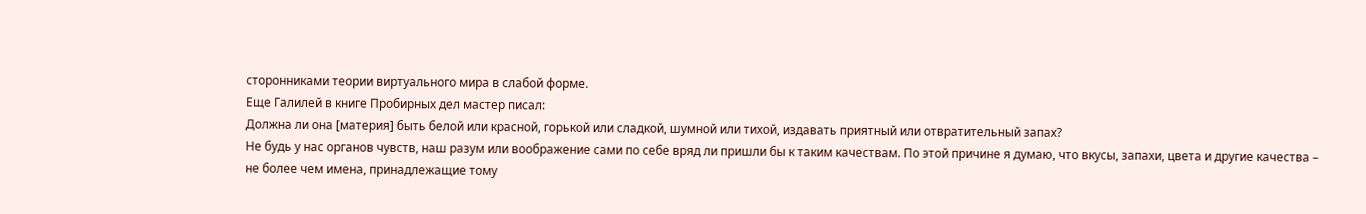сторонниками теории виртуального мира в слабой форме.
Еще Галилей в книге Пробирных дел мастер писал:
Должна ли она [материя] быть белой или красной, горькой или сладкой, шумной или тихой, издавать приятный или отвратительный запах?
Не будь у нас органов чувств, наш разум или воображение сами по себе вряд ли пришли бы к таким качествам. По этой причине я думаю, что вкусы, запахи, цвета и другие качества – не более чем имена, принадлежащие тому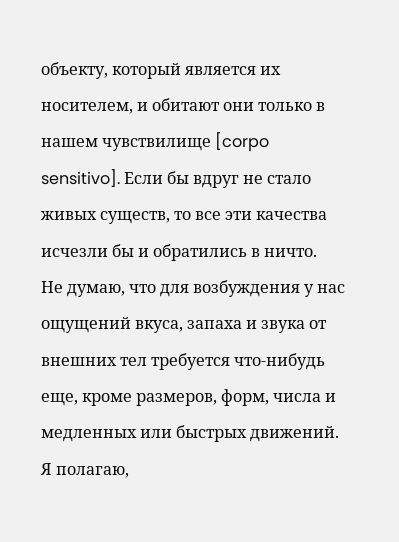объекту, который является их носителем, и обитают они только в нашем чувствилище [corpo sensitivo]. Если бы вдруг не стало живых существ, то все эти качества исчезли бы и обратились в ничто.
Не думаю, что для возбуждения у нас ощущений вкуса, запаха и звука от внешних тел требуется что-нибудь еще, кроме размеров, форм, числа и медленных или быстрых движений. Я полагаю,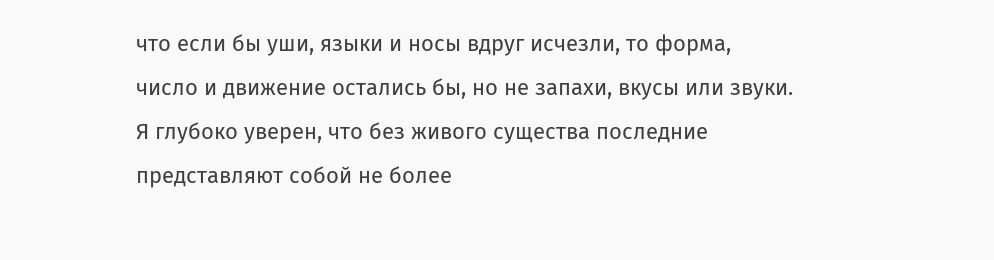что если бы уши, языки и носы вдруг исчезли, то форма, число и движение остались бы, но не запахи, вкусы или звуки. Я глубоко уверен, что без живого существа последние представляют собой не более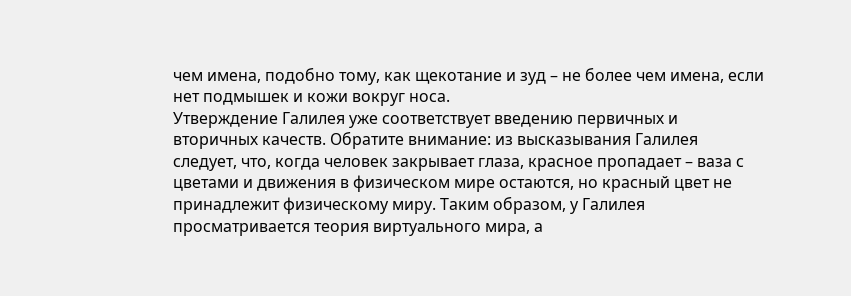чем имена, подобно тому, как щекотание и зуд – не более чем имена, если нет подмышек и кожи вокруг носа.
Утверждение Галилея уже соответствует введению первичных и вторичных качеств. Обратите внимание: из высказывания Галилея следует, что, когда человек закрывает глаза, красное пропадает – ваза с цветами и движения в физическом мире остаются, но красный цвет не принадлежит физическому миру. Таким образом, у Галилея просматривается теория виртуального мира, а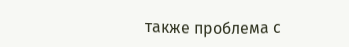также проблема с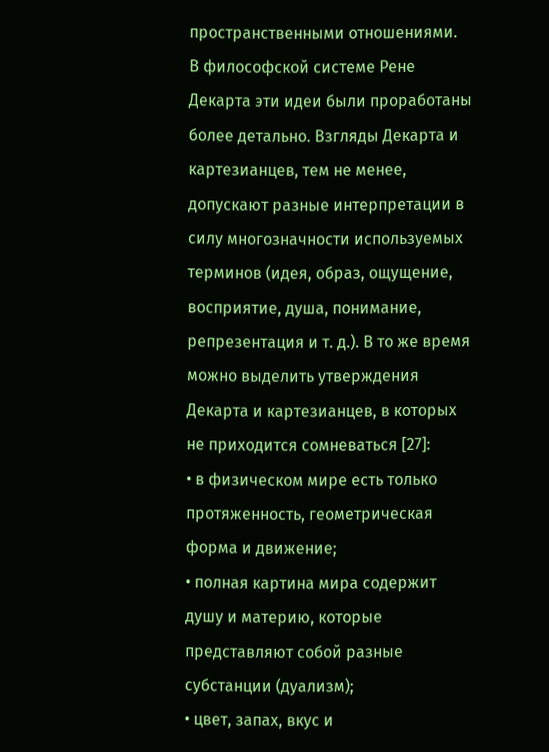пространственными отношениями.
В философской системе Рене Декарта эти идеи были проработаны более детально. Взгляды Декарта и картезианцев, тем не менее, допускают разные интерпретации в силу многозначности используемых терминов (идея, образ, ощущение, восприятие, душа, понимание, репрезентация и т. д.). В то же время можно выделить утверждения Декарта и картезианцев, в которых не приходится сомневаться [27]:
• в физическом мире есть только протяженность, геометрическая форма и движение;
• полная картина мира содержит душу и материю, которые представляют собой разные субстанции (дуализм);
• цвет, запах, вкус и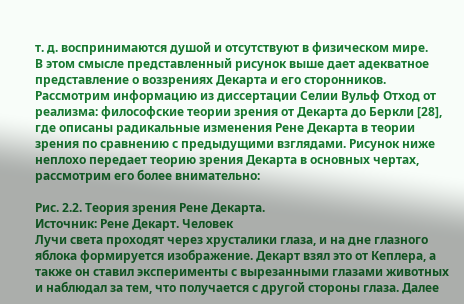т. д. воспринимаются душой и отсутствуют в физическом мире.
В этом смысле представленный рисунок выше дает адекватное представление о воззрениях Декарта и его сторонников. Рассмотрим информацию из диссертации Селии Вульф Отход от реализма: философские теории зрения от Декарта до Беркли [28], где описаны радикальные изменения Рене Декарта в теории зрения по сравнению с предыдущими взглядами. Рисунок ниже неплохо передает теорию зрения Декарта в основных чертах, рассмотрим его более внимательно:

Рис. 2.2. Теория зрения Рене Декарта.
Источник: Рене Декарт. Человек
Лучи света проходят через хрусталики глаза, и на дне глазного яблока формируется изображение. Декарт взял это от Кеплера, а также он ставил эксперименты с вырезанными глазами животных и наблюдал за тем, что получается с другой стороны глаза. Далее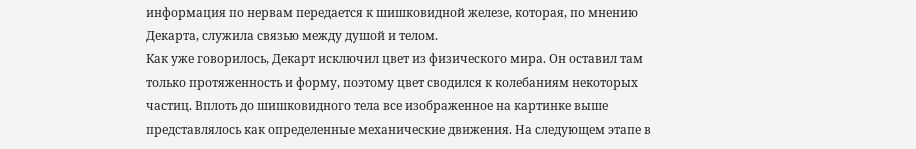информация по нервам передается к шишковидной железе, которая, по мнению Декарта, служила связью между душой и телом.
Как уже говорилось, Декарт исключил цвет из физического мира. Он оставил там только протяженность и форму, поэтому цвет сводился к колебаниям некоторых частиц. Вплоть до шишковидного тела все изображенное на картинке выше представлялось как определенные механические движения. На следующем этапе в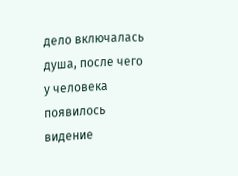дело включалась душа, после чего у человека появилось видение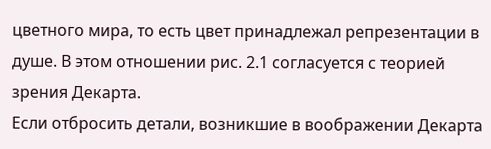цветного мира, то есть цвет принадлежал репрезентации в душе. В этом отношении рис. 2.1 согласуется с теорией зрения Декарта.
Если отбросить детали, возникшие в воображении Декарта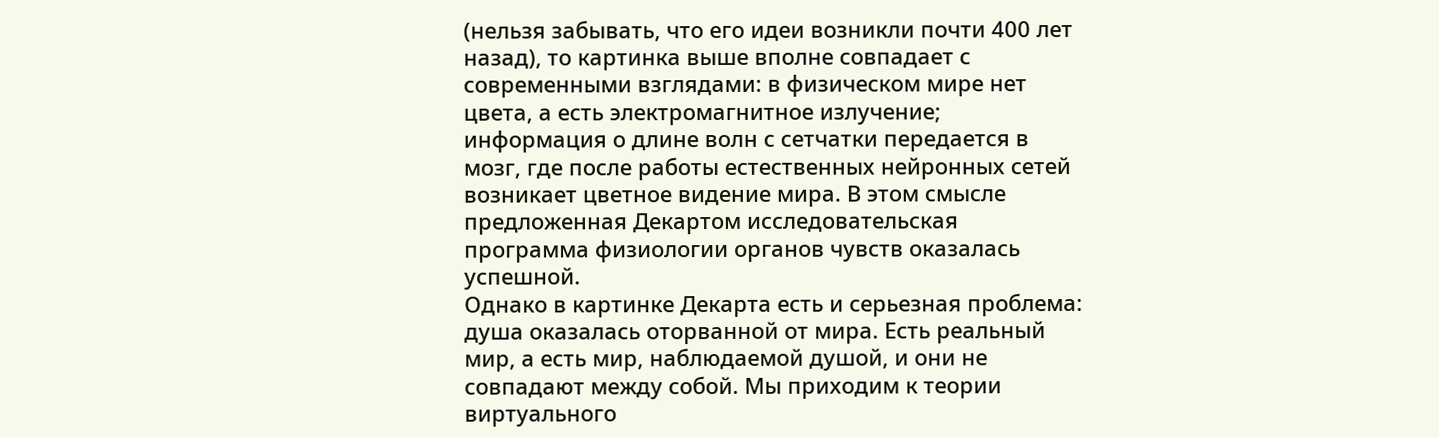(нельзя забывать, что его идеи возникли почти 400 лет назад), то картинка выше вполне совпадает с современными взглядами: в физическом мире нет цвета, а есть электромагнитное излучение; информация о длине волн с сетчатки передается в мозг, где после работы естественных нейронных сетей возникает цветное видение мира. В этом смысле предложенная Декартом исследовательская программа физиологии органов чувств оказалась успешной.
Однако в картинке Декарта есть и серьезная проблема: душа оказалась оторванной от мира. Есть реальный мир, а есть мир, наблюдаемой душой, и они не совпадают между собой. Мы приходим к теории виртуального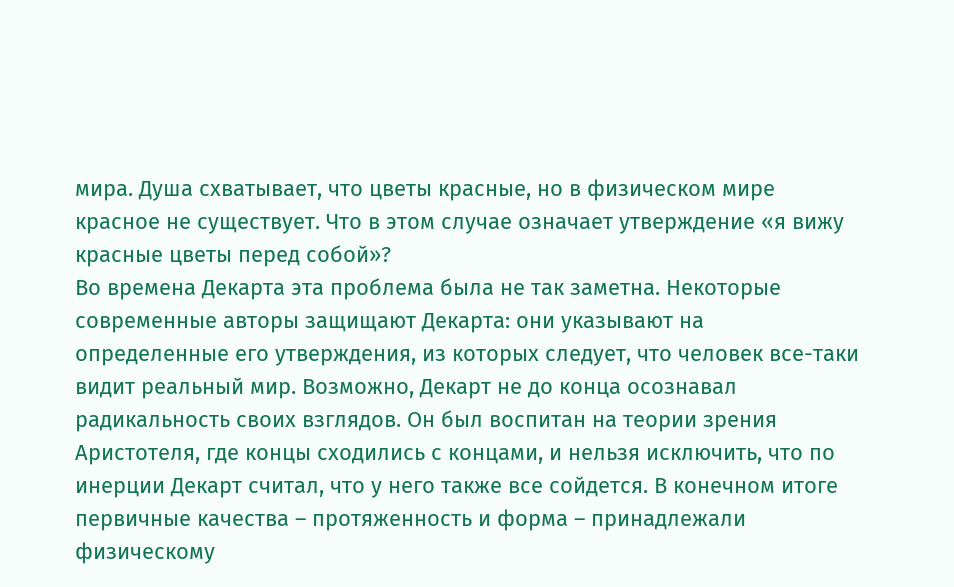мира. Душа схватывает, что цветы красные, но в физическом мире красное не существует. Что в этом случае означает утверждение «я вижу красные цветы перед собой»?
Во времена Декарта эта проблема была не так заметна. Некоторые современные авторы защищают Декарта: они указывают на определенные его утверждения, из которых следует, что человек все-таки видит реальный мир. Возможно, Декарт не до конца осознавал радикальность своих взглядов. Он был воспитан на теории зрения Аристотеля, где концы сходились с концами, и нельзя исключить, что по инерции Декарт считал, что у него также все сойдется. В конечном итоге первичные качества – протяженность и форма – принадлежали физическому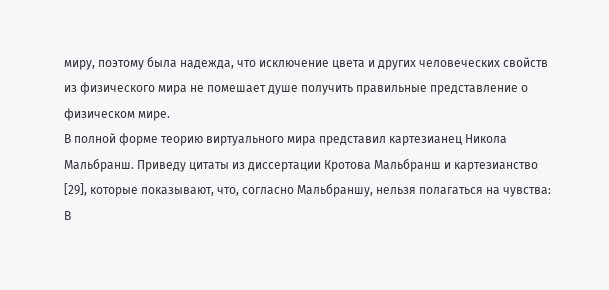миру, поэтому была надежда, что исключение цвета и других человеческих свойств из физического мира не помешает душе получить правильные представление о физическом мире.
В полной форме теорию виртуального мира представил картезианец Никола Мальбранш. Приведу цитаты из диссертации Кротова Мальбранш и картезианство [29], которые показывают, что, согласно Мальбраншу, нельзя полагаться на чувства:
В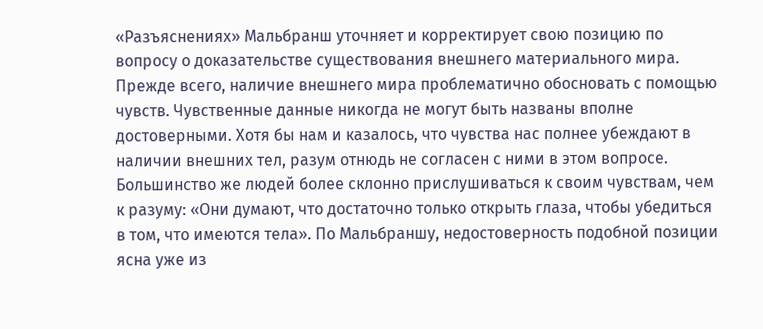«Разъяснениях» Мальбранш уточняет и корректирует свою позицию по вопросу о доказательстве существования внешнего материального мира. Прежде всего, наличие внешнего мира проблематично обосновать с помощью чувств. Чувственные данные никогда не могут быть названы вполне достоверными. Хотя бы нам и казалось, что чувства нас полнее убеждают в наличии внешних тел, разум отнюдь не согласен с ними в этом вопросе. Большинство же людей более склонно прислушиваться к своим чувствам, чем к разуму: «Они думают, что достаточно только открыть глаза, чтобы убедиться в том, что имеются тела». По Мальбраншу, недостоверность подобной позиции ясна уже из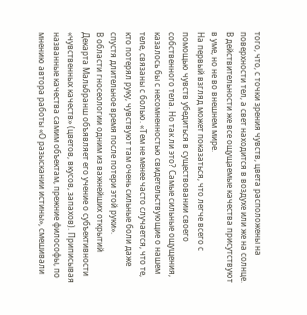того, что, с точки зрения чувств, цвета расположены на поверхности тел, а свет находится в воздухе или же на солнце. В действительности же все ощущаемые качества присутствуют в уме, но не во внешнем мире.
На первый взгляд может показаться, что легче всего с помощью чувств убедиться в существовании своего собственного тела. Но так ли это? Самые сильные ощущения, казалось бы с несомненностью свидетельствующие о нашем теле, связаны с болью. «Тем не менее часто случается, что те, кто потерял руку, чувствуют там очень сильные боли даже спустя длительное время после потери этой руки».
В области гносеологии одним из важнейших открытий Декарта Мальбранш объявляет его учение о субъективности «чувственных качеств» (цветов, вкусов, запахов). Приписывая названные качества самим объектам, прежние философы, по мнению автора работы «О разыскании истины», смешивали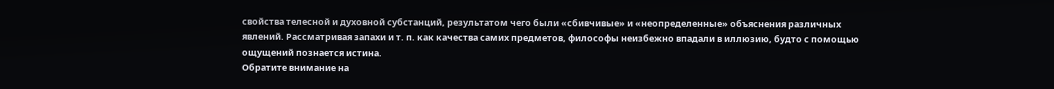свойства телесной и духовной субстанций, результатом чего были «сбивчивые» и «неопределенные» объяснения различных явлений. Рассматривая запахи и т. п. как качества самих предметов, философы неизбежно впадали в иллюзию, будто с помощью ощущений познается истина.
Обратите внимание на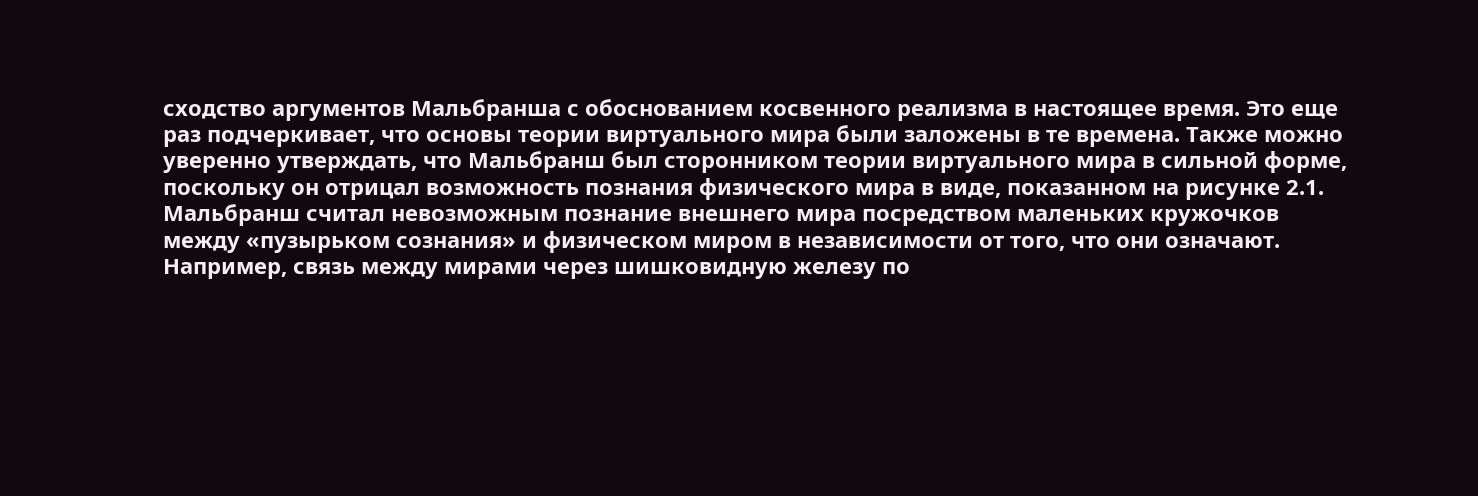сходство аргументов Мальбранша с обоснованием косвенного реализма в настоящее время. Это еще раз подчеркивает, что основы теории виртуального мира были заложены в те времена. Также можно уверенно утверждать, что Мальбранш был сторонником теории виртуального мира в сильной форме, поскольку он отрицал возможность познания физического мира в виде, показанном на рисунке 2.1. Мальбранш считал невозможным познание внешнего мира посредством маленьких кружочков между «пузырьком сознания» и физическом миром в независимости от того, что они означают. Например, связь между мирами через шишковидную железу по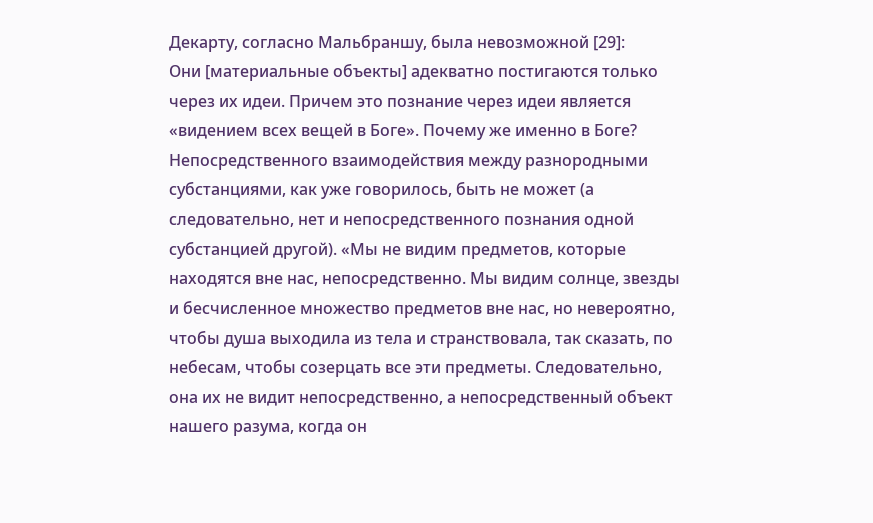Декарту, согласно Мальбраншу, была невозможной [29]:
Они [материальные объекты] адекватно постигаются только через их идеи. Причем это познание через идеи является «видением всех вещей в Боге». Почему же именно в Боге? Непосредственного взаимодействия между разнородными субстанциями, как уже говорилось, быть не может (а следовательно, нет и непосредственного познания одной субстанцией другой). «Мы не видим предметов, которые находятся вне нас, непосредственно. Мы видим солнце, звезды и бесчисленное множество предметов вне нас, но невероятно, чтобы душа выходила из тела и странствовала, так сказать, по небесам, чтобы созерцать все эти предметы. Следовательно, она их не видит непосредственно, а непосредственный объект нашего разума, когда он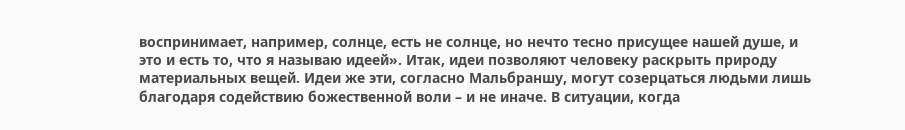воспринимает, например, солнце, есть не солнце, но нечто тесно присущее нашей душе, и это и есть то, что я называю идеей». Итак, идеи позволяют человеку раскрыть природу материальных вещей. Идеи же эти, согласно Мальбраншу, могут созерцаться людьми лишь благодаря содействию божественной воли – и не иначе. В ситуации, когда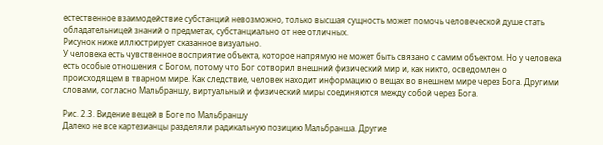естественное взаимодействие субстанций невозможно, только высшая сущность может помочь человеческой душе стать обладательницей знаний о предметах, субстанциально от нее отличных.
Рисунок ниже иллюстрирует сказанное визуально.
У человека есть чувственное восприятие объекта, которое напрямую не может быть связано с самим объектом. Но у человека есть особые отношения с Богом, потому что Бог сотворил внешний физический мир и, как никто, осведомлен о происходящем в тварном мире. Как следствие, человек находит информацию о вещах во внешнем мире через Бога. Другими словами, согласно Мальбраншу, виртуальный и физический миры соединяются между собой через Бога.

Рис. 2.3. Видение вещей в Боге по Мальбраншу
Далеко не все картезианцы разделяли радикальную позицию Мальбранша. Другие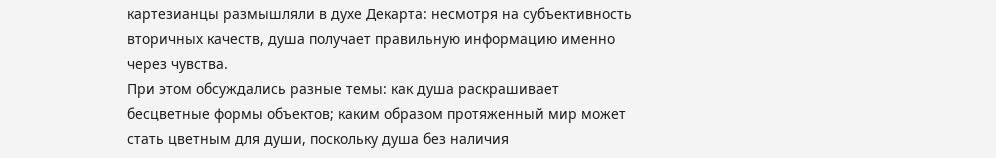картезианцы размышляли в духе Декарта: несмотря на субъективность вторичных качеств, душа получает правильную информацию именно через чувства.
При этом обсуждались разные темы: как душа раскрашивает бесцветные формы объектов; каким образом протяженный мир может стать цветным для души, поскольку душа без наличия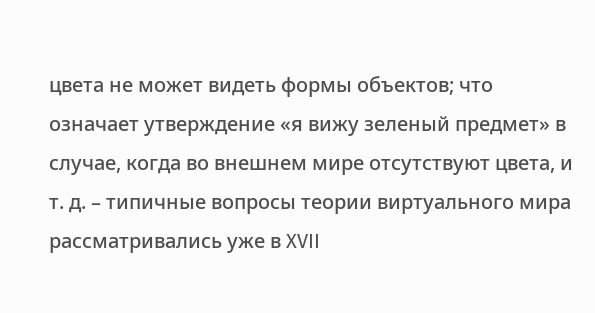цвета не может видеть формы объектов; что означает утверждение «я вижу зеленый предмет» в случае, когда во внешнем мире отсутствуют цвета, и т. д. – типичные вопросы теории виртуального мира рассматривались уже в XVII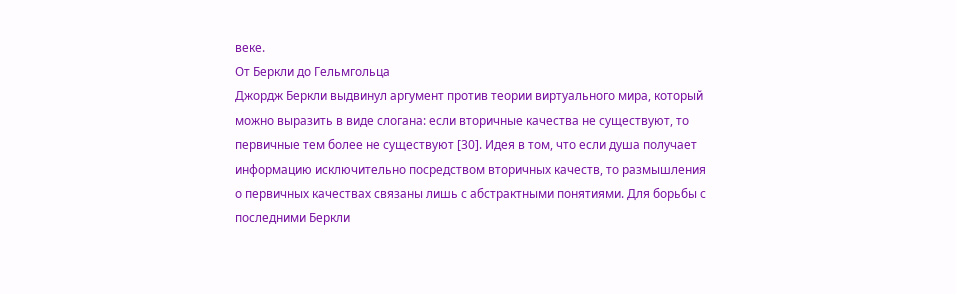веке.
От Беркли до Гельмгольца
Джордж Беркли выдвинул аргумент против теории виртуального мира, который можно выразить в виде слогана: если вторичные качества не существуют, то первичные тем более не существуют [30]. Идея в том, что если душа получает информацию исключительно посредством вторичных качеств, то размышления о первичных качествах связаны лишь с абстрактными понятиями. Для борьбы с последними Беркли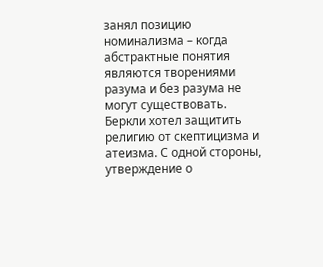занял позицию номинализма – когда абстрактные понятия являются творениями разума и без разума не могут существовать.
Беркли хотел защитить религию от скептицизма и атеизма. С одной стороны, утверждение о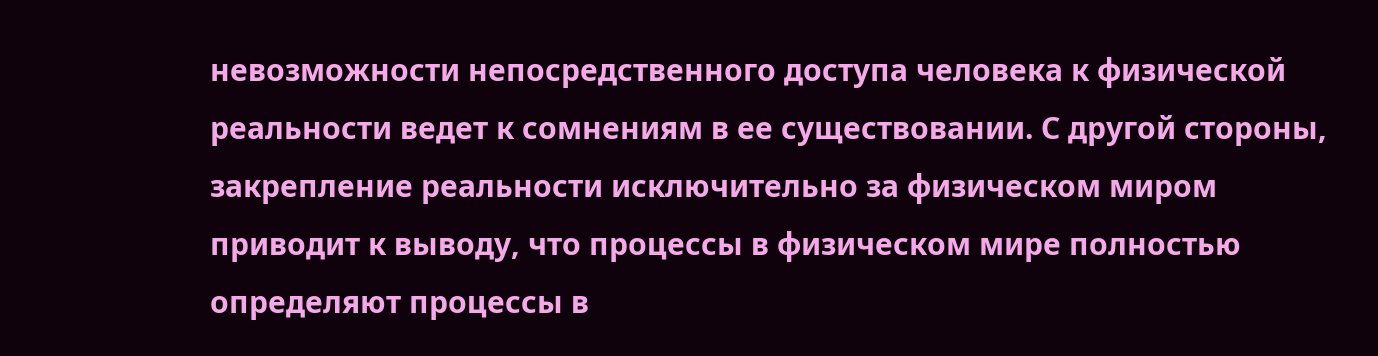невозможности непосредственного доступа человека к физической реальности ведет к сомнениям в ее существовании. С другой стороны, закрепление реальности исключительно за физическом миром приводит к выводу, что процессы в физическом мире полностью определяют процессы в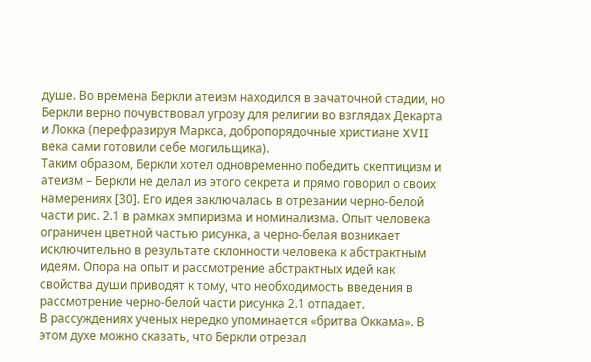душе. Во времена Беркли атеизм находился в зачаточной стадии, но Беркли верно почувствовал угрозу для религии во взглядах Декарта и Локка (перефразируя Маркса, добропорядочные христиане XVII века сами готовили себе могильщика).
Таким образом, Беркли хотел одновременно победить скептицизм и атеизм – Беркли не делал из этого секрета и прямо говорил о своих намерениях [30]. Его идея заключалась в отрезании черно-белой части рис. 2.1 в рамках эмпиризма и номинализма. Опыт человека ограничен цветной частью рисунка, а черно-белая возникает исключительно в результате склонности человека к абстрактным идеям. Опора на опыт и рассмотрение абстрактных идей как свойства души приводят к тому, что необходимость введения в рассмотрение черно-белой части рисунка 2.1 отпадает.
В рассуждениях ученых нередко упоминается «бритва Оккама». В этом духе можно сказать, что Беркли отрезал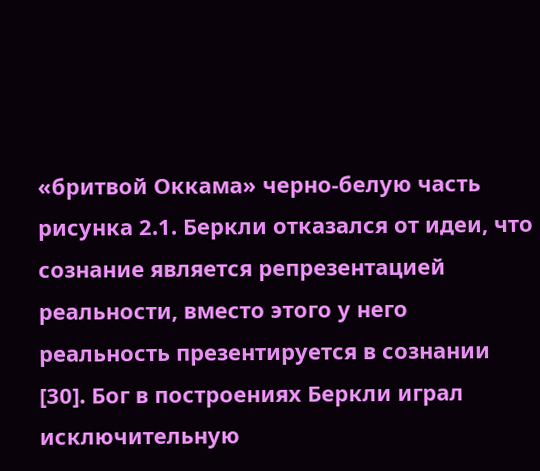«бритвой Оккама» черно-белую часть рисунка 2.1. Беркли отказался от идеи, что сознание является репрезентацией реальности, вместо этого у него реальность презентируется в сознании [30]. Бог в построениях Беркли играл исключительную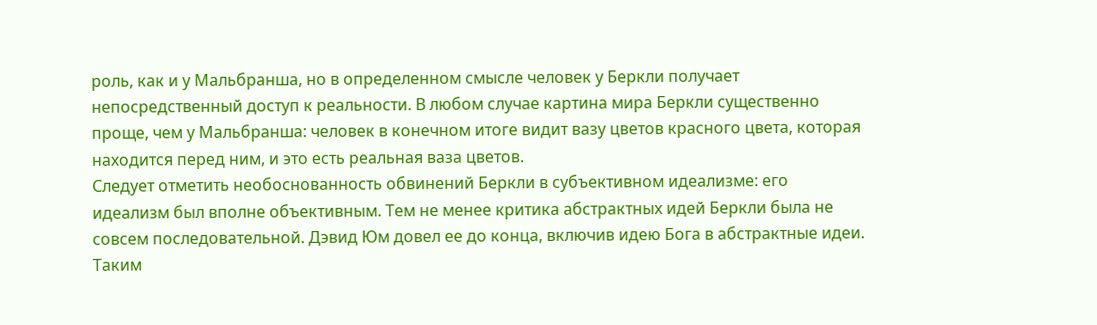роль, как и у Мальбранша, но в определенном смысле человек у Беркли получает непосредственный доступ к реальности. В любом случае картина мира Беркли существенно проще, чем у Мальбранша: человек в конечном итоге видит вазу цветов красного цвета, которая находится перед ним, и это есть реальная ваза цветов.
Следует отметить необоснованность обвинений Беркли в субъективном идеализме: его идеализм был вполне объективным. Тем не менее критика абстрактных идей Беркли была не совсем последовательной. Дэвид Юм довел ее до конца, включив идею Бога в абстрактные идеи. Таким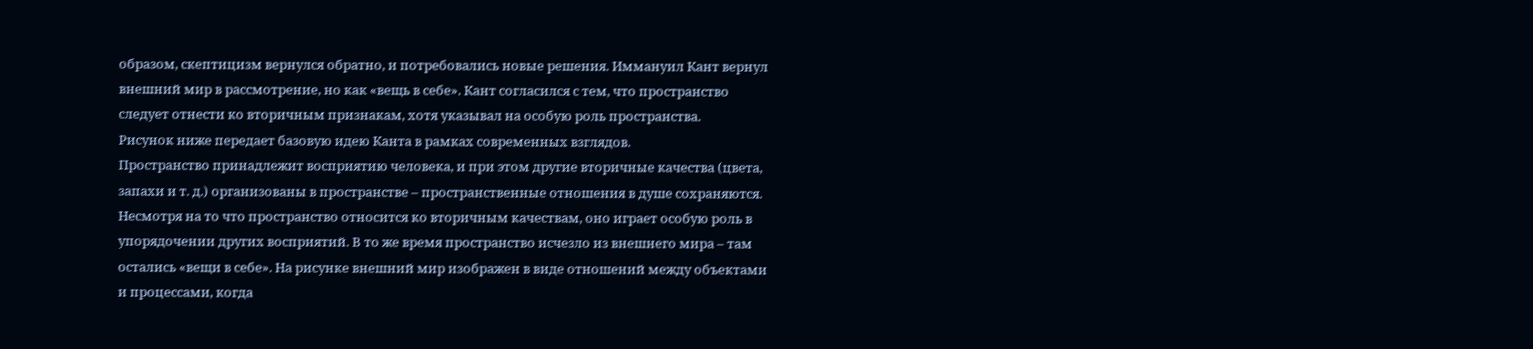образом, скептицизм вернулся обратно, и потребовались новые решения. Иммануил Кант вернул внешний мир в рассмотрение, но как «вещь в себе». Кант согласился с тем, что пространство следует отнести ко вторичным признакам, хотя указывал на особую роль пространства.
Рисунок ниже передает базовую идею Канта в рамках современных взглядов.
Пространство принадлежит восприятию человека, и при этом другие вторичные качества (цвета, запахи и т. д.) организованы в пространстве – пространственные отношения в душе сохраняются. Несмотря на то что пространство относится ко вторичным качествам, оно играет особую роль в упорядочении других восприятий. В то же время пространство исчезло из внешнего мира – там остались «вещи в себе». На рисунке внешний мир изображен в виде отношений между объектами и процессами, когда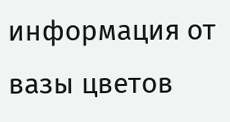информация от вазы цветов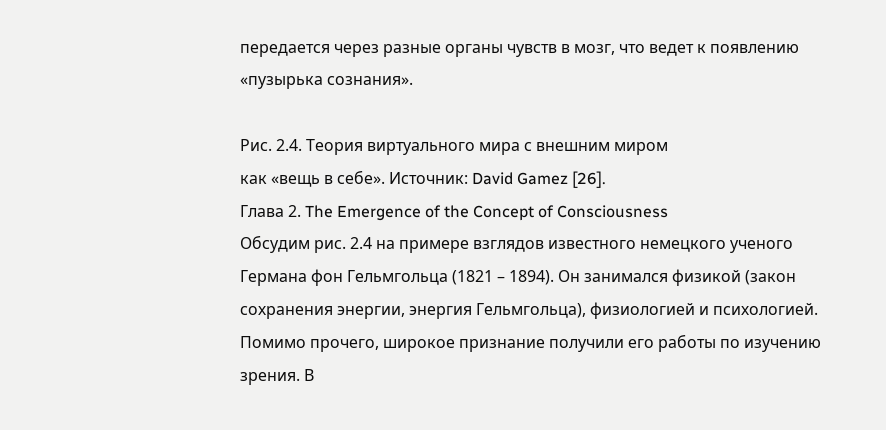передается через разные органы чувств в мозг, что ведет к появлению «пузырька сознания».

Рис. 2.4. Теория виртуального мира с внешним миром
как «вещь в себе». Источник: David Gamez [26].
Глава 2. The Emergence of the Concept of Consciousness
Обсудим рис. 2.4 на примере взглядов известного немецкого ученого Германа фон Гельмгольца (1821 – 1894). Он занимался физикой (закон сохранения энергии, энергия Гельмгольца), физиологией и психологией. Помимо прочего, широкое признание получили его работы по изучению зрения. В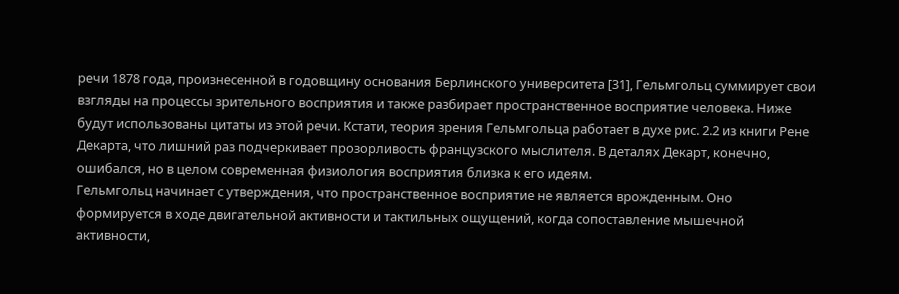речи 1878 года, произнесенной в годовщину основания Берлинского университета [31], Гельмгольц суммирует свои взгляды на процессы зрительного восприятия и также разбирает пространственное восприятие человека. Ниже будут использованы цитаты из этой речи. Кстати, теория зрения Гельмгольца работает в духе рис. 2.2 из книги Рене Декарта, что лишний раз подчеркивает прозорливость французского мыслителя. В деталях Декарт, конечно, ошибался, но в целом современная физиология восприятия близка к его идеям.
Гельмгольц начинает с утверждения, что пространственное восприятие не является врожденным. Оно формируется в ходе двигательной активности и тактильных ощущений, когда сопоставление мышечной активности,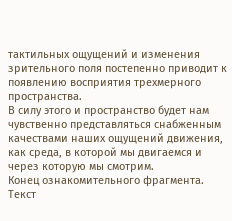тактильных ощущений и изменения зрительного поля постепенно приводит к появлению восприятия трехмерного пространства.
В силу этого и пространство будет нам чувственно представляться снабженным качествами наших ощущений движения, как среда, в которой мы двигаемся и через которую мы смотрим.
Конец ознакомительного фрагмента.
Текст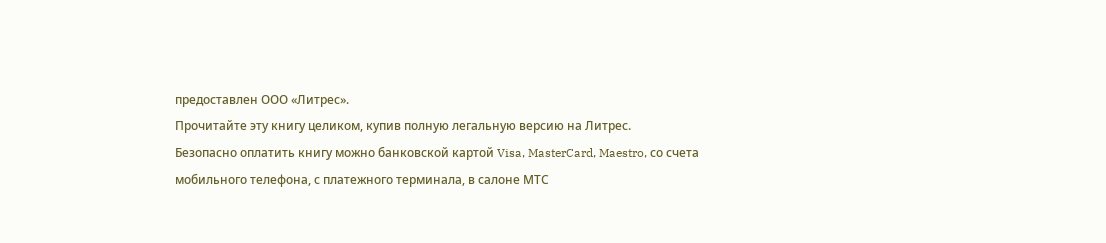предоставлен ООО «Литрес».
Прочитайте эту книгу целиком, купив полную легальную версию на Литрес.
Безопасно оплатить книгу можно банковской картой Visa, MasterCard, Maestro, со счета мобильного телефона, с платежного терминала, в салоне МТС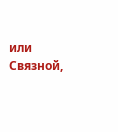или Связной,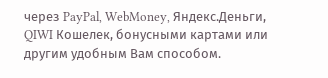через PayPal, WebMoney, Яндекс.Деньги, QIWI Кошелек, бонусными картами или другим удобным Вам способом.